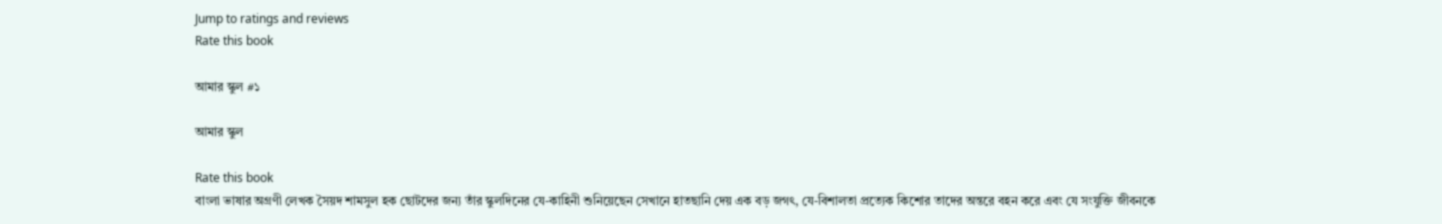Jump to ratings and reviews
Rate this book

আমার স্কুল #১

আমার স্কুল

Rate this book
বাংলা ভাষার অগ্রণী লেখক সৈয়দ শামসুল হক ছোটদের জন্য তাঁর স্কুলদিনের যে-কাহিনী শুনিয়েছেন সেখানে হাতছানি দেয় এক বড় জগৎ, যে-বিশালতা প্রত্যেক কিশোর তাদের অন্তরে বহন করে এবং যে সংযুক্তি জীবনকে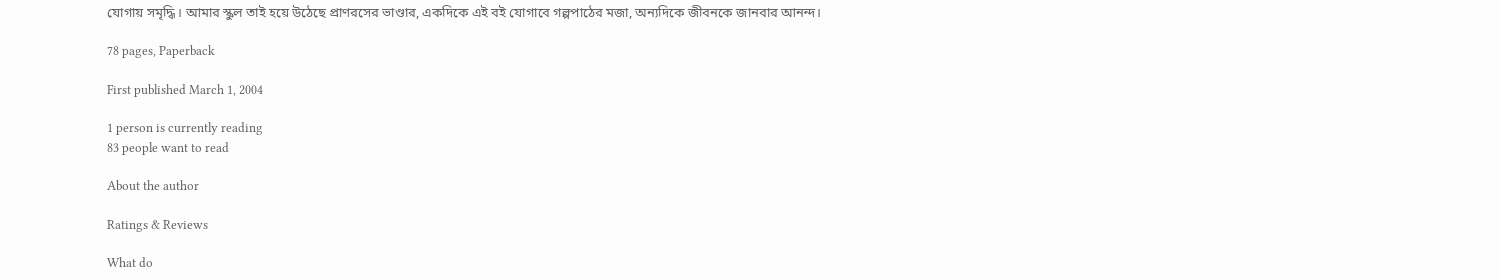যোগায় সমৃদ্ধি। আমার স্কুল তাই হয়ে উঠেছে প্রাণরসের ভাণ্ডার, একদিকে এই বই যোগাবে গল্পপাঠের মজা, অন্যদিকে জীবনকে জানবার আনন্দ।

78 pages, Paperback

First published March 1, 2004

1 person is currently reading
83 people want to read

About the author

Ratings & Reviews

What do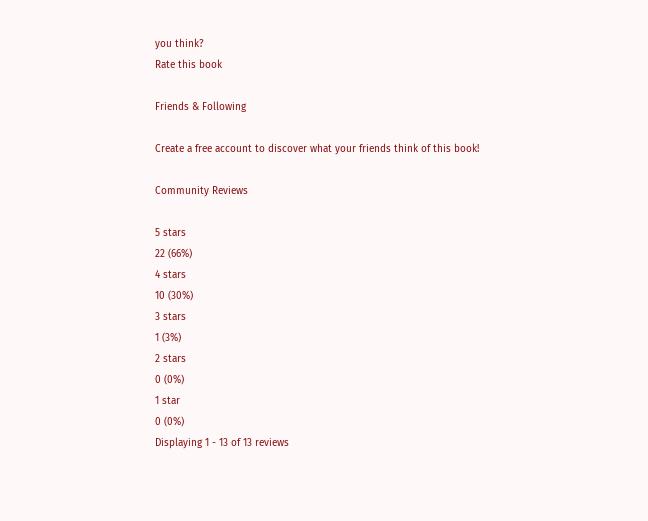you think?
Rate this book

Friends & Following

Create a free account to discover what your friends think of this book!

Community Reviews

5 stars
22 (66%)
4 stars
10 (30%)
3 stars
1 (3%)
2 stars
0 (0%)
1 star
0 (0%)
Displaying 1 - 13 of 13 reviews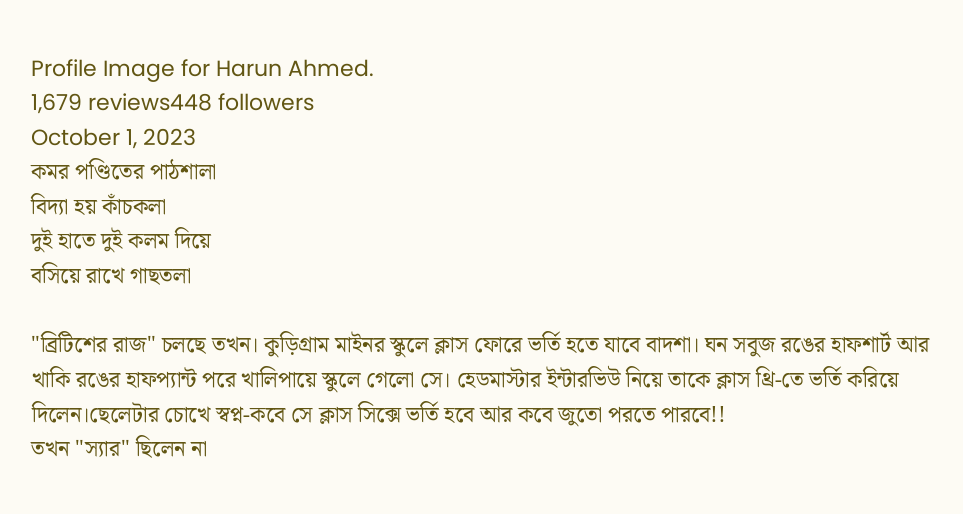Profile Image for Harun Ahmed.
1,679 reviews448 followers
October 1, 2023
কমর পণ্ডিতের পাঠশালা
বিদ্যা হয় কাঁচকলা
দুই হাতে দুই কলম দিয়ে
বসিয়ে রাখে গাছতলা

"ব্রিটিশের রাজ" চলছে তখন। কুড়িগ্রাম মাইনর স্কুলে ক্লাস ফোরে ভর্তি হতে যাবে বাদশা। ঘন সবুজ রঙের হাফশার্ট আর খাকি রঙের হাফপ্যান্ট পরে খালিপায়ে স্কুলে গেলো সে। হেডমাস্টার ইন্টারভিউ নিয়ে তাকে ক্লাস থ্রি-তে ভর্তি করিয়ে দিলেন।ছেলেটার চোখে স্বপ্ন-কবে সে ক্লাস সিক্সে ভর্তি হবে আর কবে জুতো পরতে পারবে!!
তখন "স্যার" ছিলেন না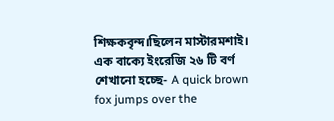শিক্ষকবৃন্দ।ছিলেন মাস্টারমশাই। এক বাক্যে ইংরেজি ২৬ টি বর্ণ শেখানো হচ্ছে- A quick brown fox jumps over the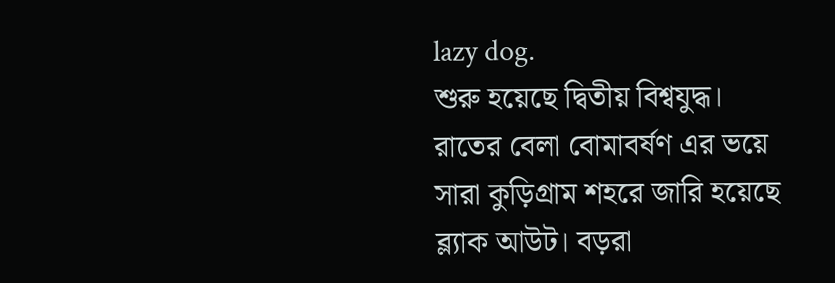lazy dog.
শুরু হয়েছে দ্বিতীয় বিশ্বযুদ্ধ। রাতের বেলা বোমাবর্ষণ এর ভয়ে সারা কুড়িগ্রাম শহরে জারি হয়েছে ব্ল্যাক আউট। বড়রা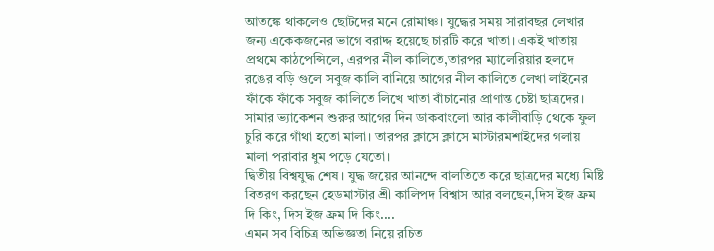আতঙ্কে থাকলেও ছোটদের মনে রোমাঞ্চ। যুদ্ধের সময় সারাবছর লেখার জন্য একেকজনের ভাগে বরাদ্দ হয়েছে চারটি করে খাতা। একই খাতায় প্রথমে কাঠপেন্সিলে, এরপর নীল কালিতে,তারপর ম্যালেরিয়ার হলদে রঙের বড়ি গুলে সবুজ কালি বানিয়ে আগের নীল কালিতে লেখা লাইনের ফাঁকে ফাঁকে সবুজ কালিতে লিখে খাতা বাঁচানোর প্রাণান্ত চেষ্টা ছাত্রদের। সামার ভ্যাকেশন শুরুর আগের দিন ডাকবাংলো আর কালীবাড়ি থেকে ফুল চুরি করে গাঁথা হতো মালা। তারপর ক্লাসে ক্লাসে মাস্টারমশাইদের গলায় মালা পরাবার ধুম পড়ে যেতো।
দ্বিতীয় বিশ্বযুদ্ধ শেষ। যুদ্ধ জয়ের আনন্দে বালতিতে করে ছাত্রদের মধ্যে মিষ্টি বিতরণ করছেন হেডমাস্টার শ্রী কালিপদ বিশ্বাস আর বলছেন,দিস ইজ ফ্রম দি কিং, দিস ইজ ফ্রম দি কিং....
এমন সব বিচিত্র অভিজ্ঞতা নিয়ে রচিত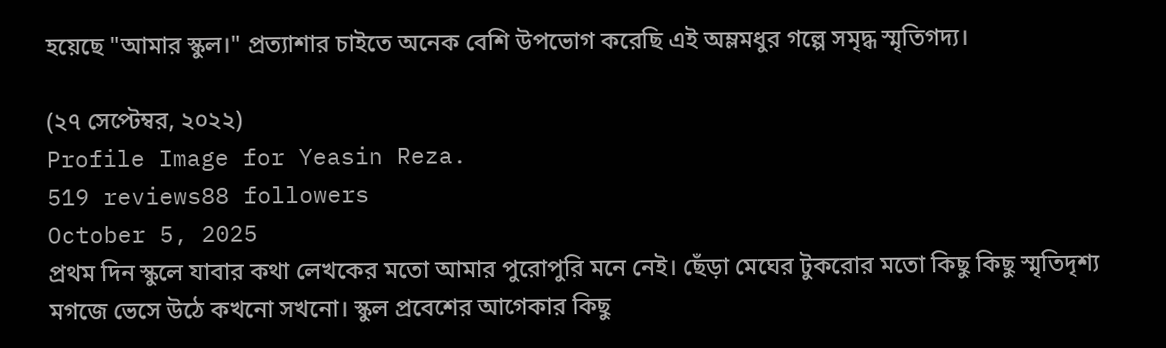হয়েছে "আমার স্কুল।" প্রত্যাশার চাইতে অনেক বেশি উপভোগ করেছি এই অম্লমধুর গল্পে সমৃদ্ধ স্মৃতিগদ্য।

(২৭ সেপ্টেম্বর, ২০২২)
Profile Image for Yeasin Reza.
519 reviews88 followers
October 5, 2025
প্রথম দিন স্কুলে যাবার কথা লেখকের মতো আমার পুরোপুরি মনে নেই। ছেঁড়া মেঘের টুকরোর মতো কিছু কিছু স্মৃতিদৃশ্য মগজে ভেসে উঠে কখনো সখনো। স্কুল প্রবেশের আগেকার কিছু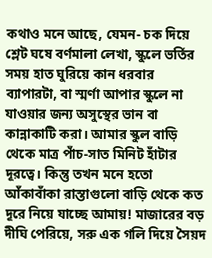কথাও মনে আছে, যেমন- চক দিয়ে শ্লেট ঘষে বর্ণমালা লেখা, স্কুলে ভর্তির সময় হাত ঘুরিয়ে কান ধরবার ব্যাপারটা, বা স্মর্ণা আপার স্কুলে না যাওয়ার জন্য অসুস্থের ভান বা কান্নাকাটি করা। আমার স্কুল বাড়ি থেকে মাত্র পাঁচ-সাত মিনিট হাঁটার দূরত্বে। কিন্তু তখন মনে হতো আঁকাবাঁকা রাস্তাগুলো বাড়ি থেকে কত দূরে নিয়ে যাচ্ছে আমায়! মাজারের বড় দীঘি পেরিয়ে, সরু এক গলি দিয়ে সৈয়দ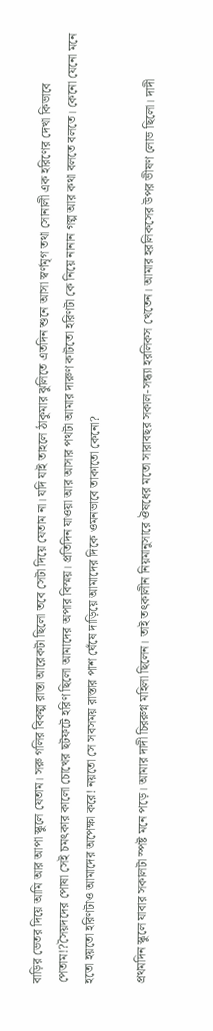বাড়ির ভেতর দিয়ে আমি আর আপা স্কুলে যেতাম। সরু গলির বিকল্প রাস্তা আরেকটা ছিলো তবে সেটা দিয়ে যেতাম না। যদি যাই তাহলে ঠাকুমার ঝুলিতে এতদিন শুনে আসা স্বর্ণমৃগ তথা সোনালী এক হরিণের দেখা কিভাবে পেতাম!?সৈয়দদের পোষা সেই চমৎকার কালো চোখের ছটফটে হরিণ ছিলো আমাদের অপার বিস্ময়। প্রতিদিন যাওয়া আর আসার পথটা আমার দারুণ কাটতো হরিণটা কে নিয়ে নানান গল্প আর কথা বলতে বলতে। কেনো যেনো মনে হতো হয়তো হরিণটাও আমাদের অপেক্ষা করে! নয়তো সে সবসময় রাস্তার পাশ ঘেঁষে দাড়িয়ে আমাদের দিকে ওমনভাবে তাকাতো কেনো?

প্রথমদিন স্কুলে যাবার সকালটা স্পষ্ট মনে পড়ে। আমার দাদী চিররুগ্ন মহিলা ছিলেন। তাই তৎকালীন নিয়মানুসারে ঔষধের মতো সারাবছর সকাল-সন্ধ্যা হরলিকস খেতেন। আমার হরলিকসের উপর ভীষণ লোভ ছিলো। দাদী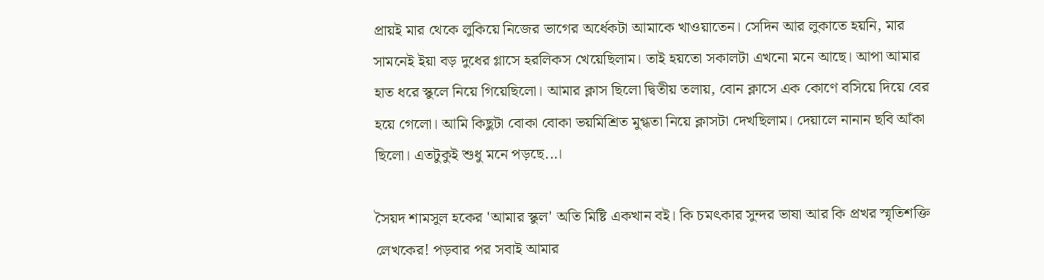প্রায়ই মার থেকে লুকিয়ে নিজের ভাগের অর্ধেকটা আমাকে খাওয়াতেন। সেদিন আর লুকাতে হয়নি, মার সামনেই ইয়া বড় দুধের গ্লাসে হরলিকস খেয়েছিলাম। তাই হয়তো সকালটা এখনো মনে আছে। আপা আমার হাত ধরে স্কুলে নিয়ে গিয়েছিলো। আমার ক্লাস ছিলো দ্বিতীয় তলায়, বোন ক্লাসে এক কোণে বসিয়ে দিয়ে বের হয়ে গেলো। আমি কিছুটা বোকা বোকা ভয়মিশ্রিত মুগ্ধতা নিয়ে ক্লাসটা দেখছিলাম। দেয়ালে নানান ছবি আঁকা ছিলো। এতটুকুই শুধু মনে পড়ছে...।

সৈয়দ শামসুল হকের 'আমার স্কুল' অতি মিষ্টি একখান বই। কি চমৎকার সুন্দর ভাষা আর কি প্রখর স্মৃতিশক্তি লেখকের! পড়বার পর সবাই আমার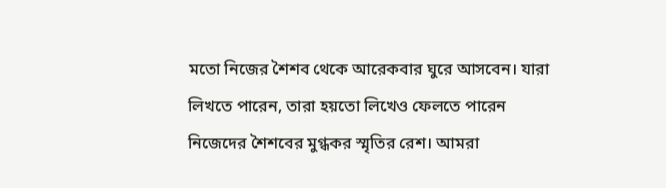মতো নিজের শৈশব থেকে আরেকবার ঘুরে আসবেন। যারা লিখতে পারেন, তারা হয়তো লিখেও ফেলতে পারেন নিজেদের শৈশবের মুগ্ধকর স্মৃতির রেশ। আমরা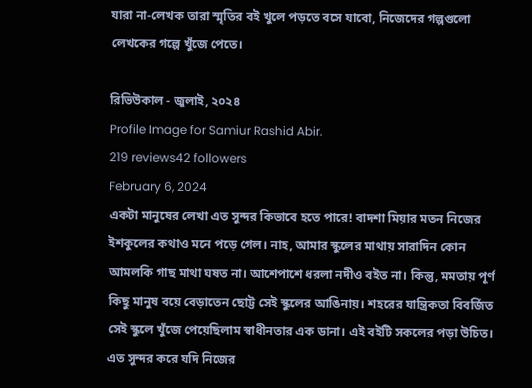যারা না-লেখক তারা স্মৃতির বই খুলে পড়তে বসে যাবো, নিজেদের গল্পগুলো লেখকের গল্পে খুঁজে পেতে।

রিভিউকাল - জুলাই, ২০২৪
Profile Image for Samiur Rashid Abir.
219 reviews42 followers
February 6, 2024
একটা মানুষের লেখা এত সুন্দর কিভাবে হতে পারে! বাদশা মিয়ার মতন নিজের ইশকুলের কথাও মনে পড়ে গেল। নাহ, আমার স্কুলের মাথায় সারাদিন কোন আমলকি গাছ মাথা ঘষত না। আশেপাশে ধরলা নদীও বইত না। কিন্তু, মমতায় পূর্ণ কিছু মানুষ বয়ে বেড়াতেন ছোট্ট সেই স্কুলের আঙিনায়। শহরের যান্ত্রিকতা বিবর্জিত সেই স্কুলে খুঁজে পেয়েছিলাম স্বাধীনতার এক ডানা। এই বইটি সকলের পড়া উচিত। এত সুন্দর করে যদি নিজের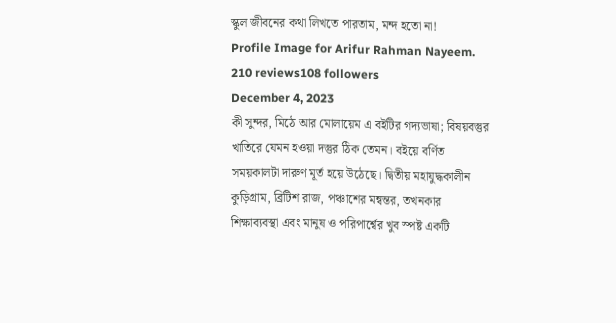স্কুল জীবনের কথা লিখতে পারতাম, মন্দ হতো না!
Profile Image for Arifur Rahman Nayeem.
210 reviews108 followers
December 4, 2023
কী সুন্দর, মিঠে আর মোলায়েম এ বইটির গদ্যভাষা; বিষয়বস্তুর খাতিরে যেমন হওয়া দস্তুর ঠিক তেমন। বইয়ে বর্ণিত সময়কালটা দারুণ মূর্ত হয়ে উঠেছে। দ্বিতীয় মহাযুদ্ধকালীন কুড়িগ্রাম, ব্রিটিশ রাজ, পঞ্চাশের মন্বন্তর, তখনকার শিক্ষাব্যবস্থা এবং মানুষ ও পরিপার্শ্বের খুব স্পষ্ট একটি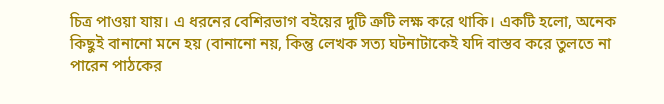চিত্র পাওয়া যায়। এ ধরনের বেশিরভাগ বইয়ের দুটি ত্রুটি লক্ষ করে থাকি। একটি হলো, অনেক কিছুই বানানো মনে হয় (বানানো নয়, কিন্তু লেখক সত্য ঘটনাটাকেই যদি বাস্তব করে তুলতে না পারেন পাঠকের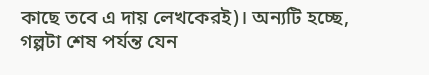কাছে তবে এ দায় লেখকেরই)। অন্যটি হচ্ছে, গল্পটা শেষ পর্যন্ত যেন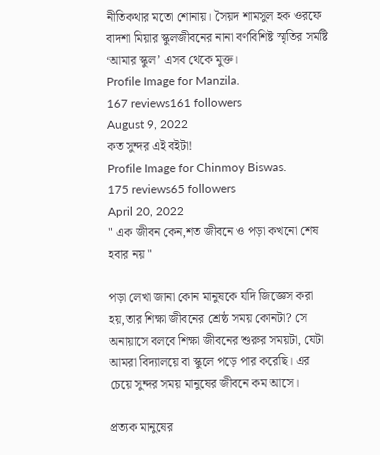নীতিকথার মতো শোনায়। সৈয়দ শামসুল হক ওরফে বাদশা মিয়ার স্কুলজীবনের নানা বর্ণবিশিষ্ট স্মৃতির সমষ্টি ‘আমার স্কুল’ এসব থেকে মুক্ত।
Profile Image for Manzila.
167 reviews161 followers
August 9, 2022
কত সুন্দর এই বইটা!
Profile Image for Chinmoy Biswas.
175 reviews65 followers
April 20, 2022
" এক জীবন কেন,শত জীবনে ও পড়া কখনো শেষ হবার নয় "

পড়া লেখা জানা কোন মানুষকে যদি জিজ্ঞেস করা হয়,তার শিক্ষা জীবনের শ্রেষ্ঠ সময় কোনটা? সে অনায়াসে বলবে শিক্ষা জীবনের শুরুর সময়টা, যেটা আমরা বিদ্যালয়ে বা স্কুলে পড়ে পার করেছি। এর চেয়ে সুন্দর সময় মানুষের জীবনে কম আসে।

প্রত্যক মানুষের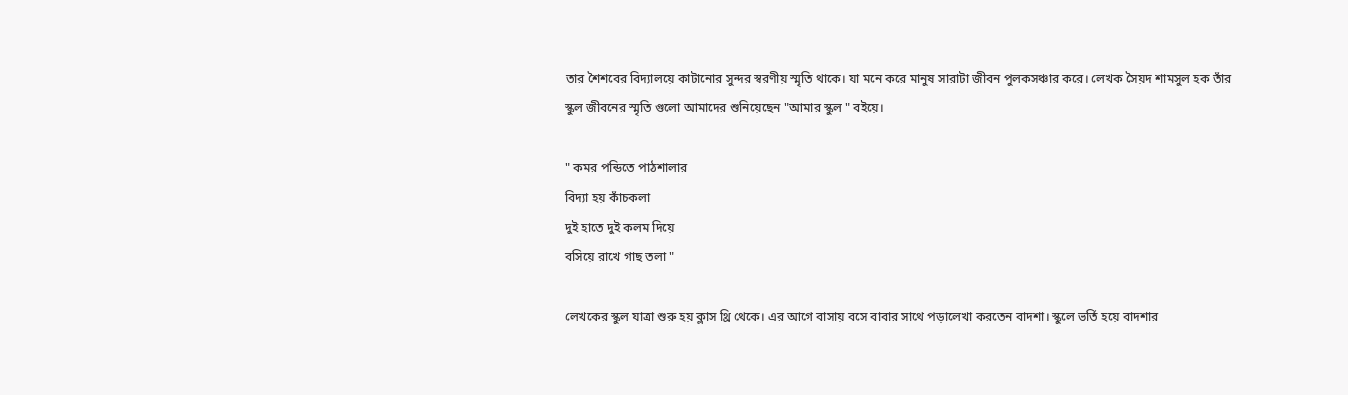তার শৈশবের বিদ্যালয়ে কাটানোর সুন্দর স্বরণীয় স্মৃতি থাকে। যা মনে করে মানুষ সারাটা জীবন পুলকসঞ্চার করে। লেখক সৈয়দ শামসুল হক তাঁর স্কুল জীবনের স্মৃতি গুলো আমাদের শুনিয়েছেন "আমার স্কুল " বইয়ে।

" কমর পন্ডিতে পাঠশালার
বিদ্যা হয় কাঁচকলা
দুই হাতে দুই কলম দিয়ে
বসিয়ে রাখে গাছ তলা "

লেখকের স্কুল যাত্রা শুরু হয় ক্লাস থ্রি থেকে। এর আগে বাসায় বসে বাবার সাথে পড়ালেখা করতেন বাদশা। স্কুলে ভর্তি হয়ে বাদশার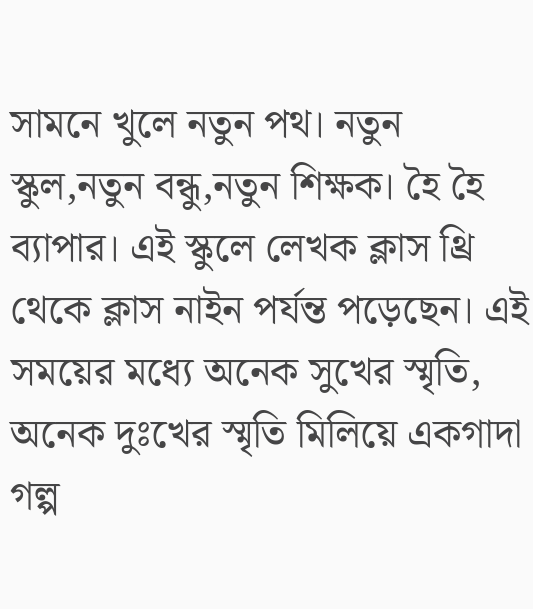সামনে খুলে নতুন পথ। নতুন স্কুল,নতুন বন্ধু,নতুন শিক্ষক। হৈ হৈ ব্যাপার। এই স্কুলে লেখক ক্লাস থ্রি থেকে ক্লাস নাইন পর্যন্ত পড়েছেন। এই সময়ের মধ্যে অনেক সুখের স্মৃতি, অনেক দুঃখের স্মৃতি মিলিয়ে একগাদা গল্প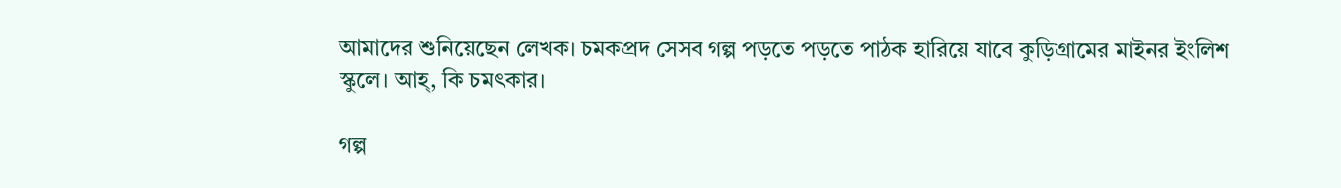আমাদের শুনিয়েছেন লেখক। চমকপ্রদ সেসব গল্প পড়তে পড়তে পাঠক হারিয়ে যাবে কুড়িগ্রামের মাইনর ইংলিশ স্কুলে। আহ্, কি চমৎকার।

গল্প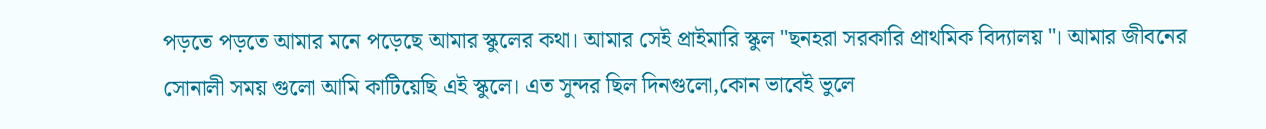পড়তে পড়তে আমার মনে পড়েছে আমার স্কুলের কথা। আমার সেই প্রাইমারি স্কুল "ছনহরা সরকারি প্রাথমিক বিদ্যালয় "। আমার জীবনের সোনালী সময় গুলো আমি কাটিয়েছি এই স্কুলে। এত সুন্দর ছিল দিনগুলো,কোন ভাবেই ভুলে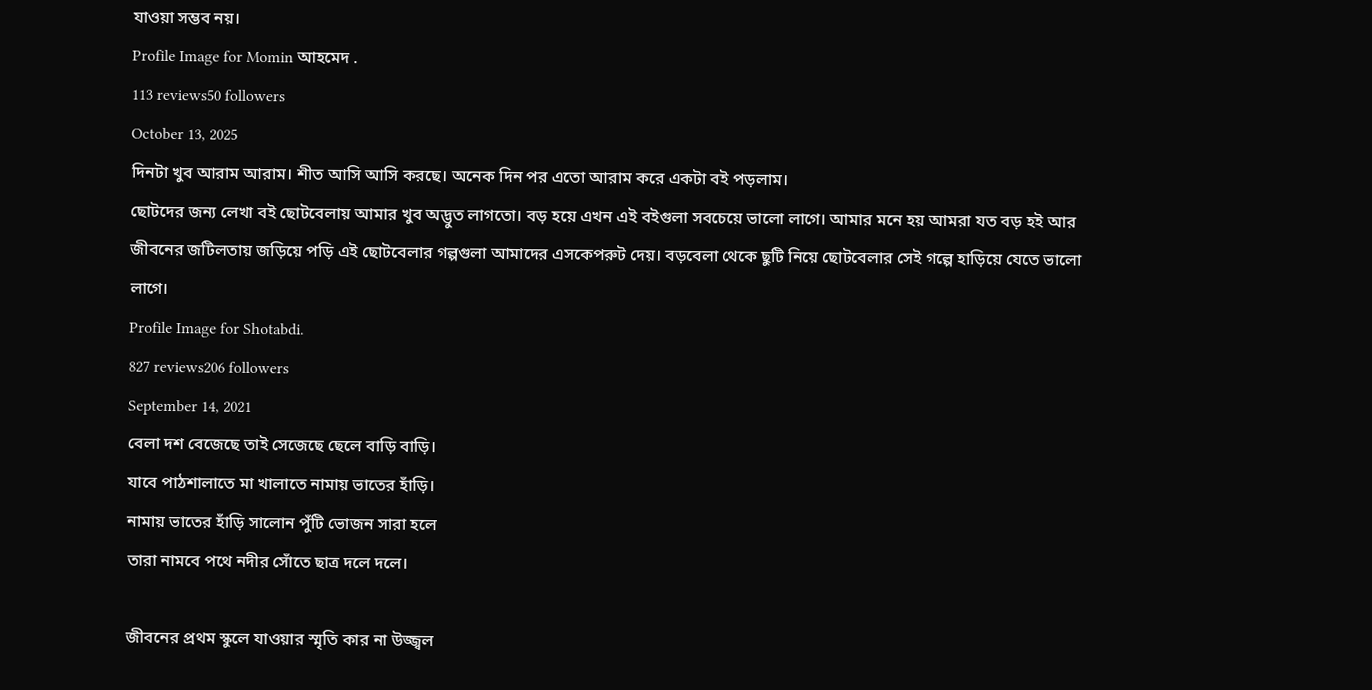যাওয়া সম্ভব নয়।
Profile Image for Momin আহমেদ .
113 reviews50 followers
October 13, 2025
দিনটা খুব আরাম আরাম। শীত আসি আসি করছে। অনেক দিন পর এতো আরাম করে একটা বই পড়লাম।
ছোটদের জন্য লেখা বই ছোটবেলায় আমার খুব অদ্ভুত লাগতো। বড় হয়ে এখন এই বইগুলা সবচেয়ে ভালো লাগে। আমার মনে হয় আমরা যত বড় হই আর জীবনের জটিলতায় জড়িয়ে পড়ি এই ছোটবেলার গল্পগুলা আমাদের এসকেপরুট দেয়। বড়বেলা থেকে ছুটি নিয়ে ছোটবেলার সেই গল্পে হাড়িয়ে যেতে ভালো লাগে।
Profile Image for Shotabdi.
827 reviews206 followers
September 14, 2021
বেলা দশ বেজেছে তাই সেজেছে ছেলে বাড়ি বাড়ি।
যাবে পাঠশালাতে মা খালাতে নামায় ভাতের হাঁড়ি।
নামায় ভাতের হাঁড়ি সালোন পুঁটি ভোজন সারা হলে
তারা নামবে পথে নদীর সোঁতে ছাত্র দলে দলে।

জীবনের প্রথম স্কুলে যাওয়ার স্মৃতি কার না উজ্জ্বল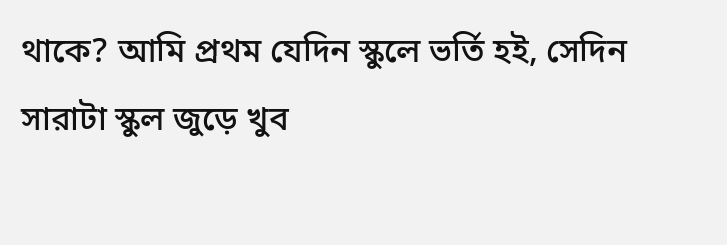থাকে? আমি প্রথম যেদিন স্কুলে ভর্তি হই, সেদিন সারাটা স্কুল জুড়ে খুব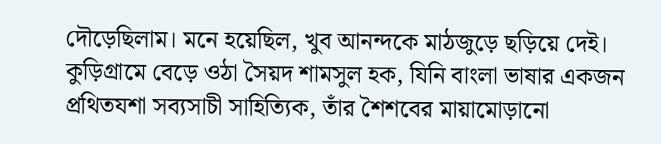দৌড়েছিলাম। মনে হয়েছিল, খুব আনন্দকে মাঠজুড়ে ছড়িয়ে দেই।
কুড়িগ্রামে বেড়ে ওঠা সৈয়দ শামসুল হক, যিনি বাংলা ভাষার একজন প্রথিতযশা সব্যসাচী সাহিত্যিক, তাঁর শৈশবের মায়ামোড়ানো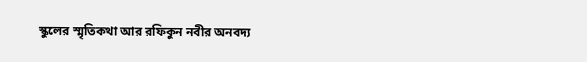স্কুলের স্মৃতিকথা আর রফিকুন নবীর অনবদ্য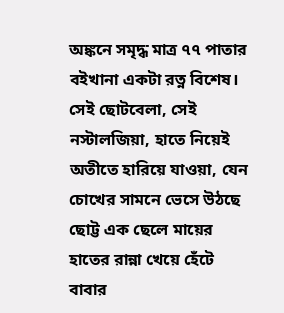অঙ্কনে সমৃদ্ধ মাত্র ৭৭ পাতার বইখানা একটা রত্ন বিশেষ।
সেই ছোটবেলা, সেই নস্টালজিয়া, হাতে নিয়েই অতীতে হারিয়ে যাওয়া, যেন চোখের সামনে ভেসে উঠছে ছোট্ট এক ছেলে মায়ের হাতের রান্না খেয়ে হেঁটে বাবার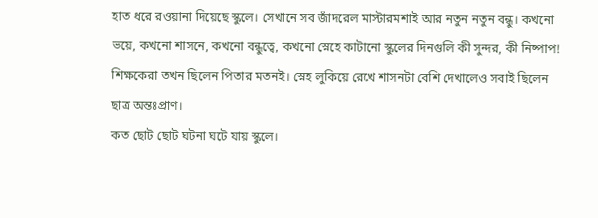হাত ধরে রওয়ানা দিয়েছে স্কুলে। সেখানে সব জাঁদরেল মাস্টারমশাই আর নতুন নতুন বন্ধু। কখনো ভয়ে, কখনো শাসনে, কখনো বন্ধুত্বে, কখনো স্নেহে কাটানো স্কুলের দিনগুলি কী সুন্দর, কী নিষ্পাপ!
শিক্ষকেরা তখন ছিলেন পিতার মতনই। স্নেহ লুকিয়ে রেখে শাসনটা বেশি দেখালেও সবাই ছিলেন ছাত্র অন্তঃপ্রাণ।
কত ছোট ছোট ঘটনা ঘটে যায় স্কুলে।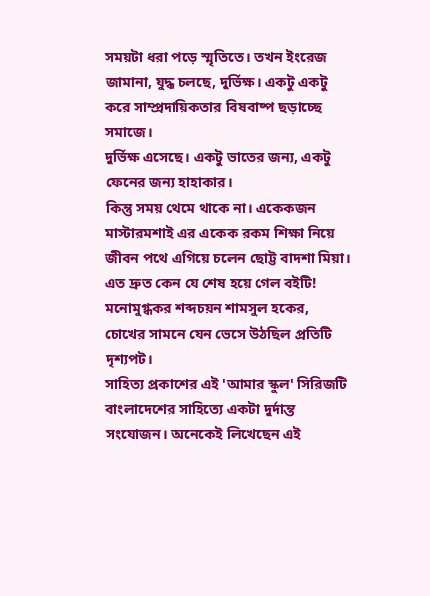সময়টা ধরা পড়ে স্মৃতিতে। তখন ইংরেজ জামানা, যুদ্ধ চলছে, দুর্ভিক্ষ। একটু একটু করে সাম্প্রদায়িকতার বিষবাষ্প ছড়াচ্ছে সমাজে।
দুর্ভিক্ষ এসেছে। একটু ভাতের জন্য, একটু ফেনের জন্য হাহাকার।
কিন্তু সময় থেমে থাকে না। একেকজন মাস্টারমশাই এর একেক রকম শিক্ষা নিয়ে জীবন পথে এগিয়ে চলেন ছোট্ট বাদশা মিয়া।
এত দ্রুত কেন যে শেষ হয়ে গেল বইটি! মনোমুগ্ধকর শব্দচয়ন শামসুল হকের, চোখের সামনে যেন ভেসে উঠছিল প্রতিটি দৃশ্যপট।
সাহিত্য প্রকাশের এই 'আমার স্কুল' সিরিজটি বাংলাদেশের সাহিত্যে একটা দুর্দান্ত সংযোজন। অনেকেই লিখেছেন এই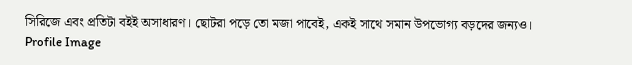সিরিজে এবং প্রতিটা বইই অসাধারণ। ছোটরা পড়ে তো মজা পাবেই, একই সাথে সমান উপভোগ্য বড়দের জন্যও।
Profile Image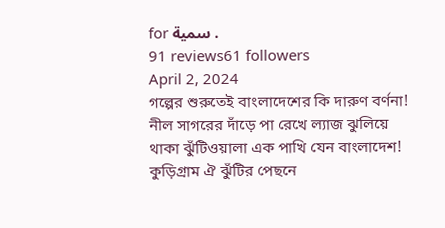for سمية .
91 reviews61 followers
April 2, 2024
গল্পের শুরুতেই বাংলাদেশের কি দারুণ বর্ণনা! নীল সাগরের দাঁড়ে পা রেখে ল্যাজ ঝুলিয়ে থাকা ঝুঁটিওয়ালা এক পাখি যেন বাংলাদেশ! কুড়িগ্রাম ঐ ঝুঁটির পেছনে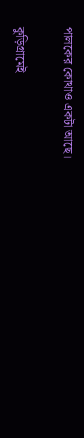পালকের কোথাও একটা আছে।

কুড়িগ্রামেই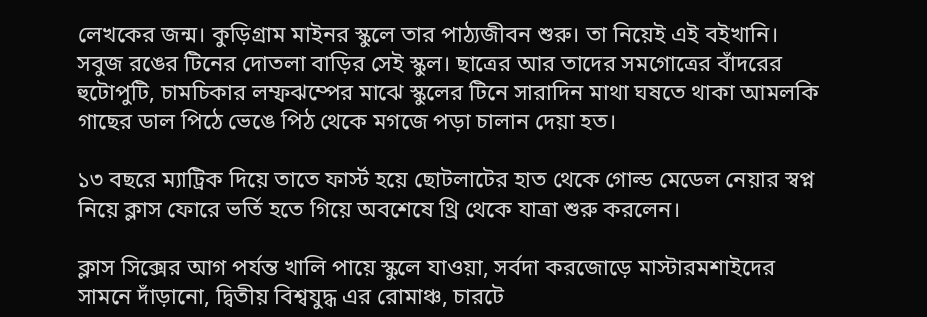লেখকের জন্ম। কুড়িগ্রাম মাইনর স্কুলে তার পাঠ্যজীবন শুরু। তা নিয়েই এই বইখানি। সবুজ রঙের টিনের দোতলা বাড়ির সেই স্কুল। ছাত্রের আর তাদের সমগোত্রের বাঁদরের হুটোপুটি, চামচিকার লম্ফঝম্পের মাঝে স্কুলের টিনে সারাদিন মাথা ঘষতে থাকা আমলকি গাছের ডাল পিঠে ভেঙে পিঠ থেকে মগজে পড়া চালান দেয়া হত।

১৩ বছরে ম্যাট্রিক দিয়ে তাতে ফার্স্ট হয়ে ছোটলাটের হাত থেকে গোল্ড মেডেল নেয়ার স্বপ্ন নিয়ে ক্লাস ফোরে ভর্তি হতে গিয়ে অবশেষে থ্রি থেকে যাত্রা শুরু করলেন।

ক্লাস সিক্সের আগ পর্যন্ত খালি পায়ে স্কুলে যাওয়া, সর্বদা করজোড়ে মাস্টারমশাইদের সামনে দাঁড়ানো, দ্বিতীয় বিশ্বযুদ্ধ এর রোমাঞ্চ, চারটে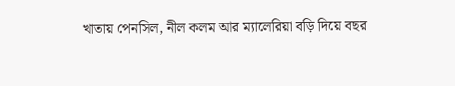খাতায় পেনসিল, নীল কলম আর ম্যালেরিয়া বড়ি দিয়ে বছর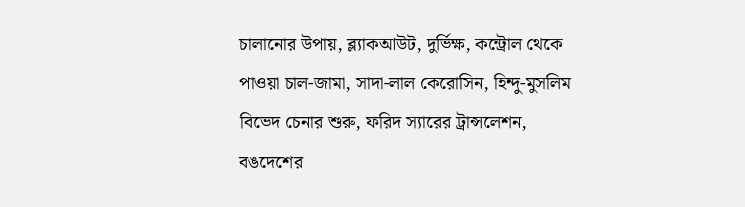চালানোর উপায়, ব্ল্যাকআউট, দুর্ভিক্ষ, কন্ট্রোল থেকে পাওয়া চাল-জামা, সাদা-লাল কেরোসিন, হিন্দু-মুসলিম বিভেদ চেনার শুরু, ফরিদ স্যারের ট্রান্সলেশন, বঙদেশের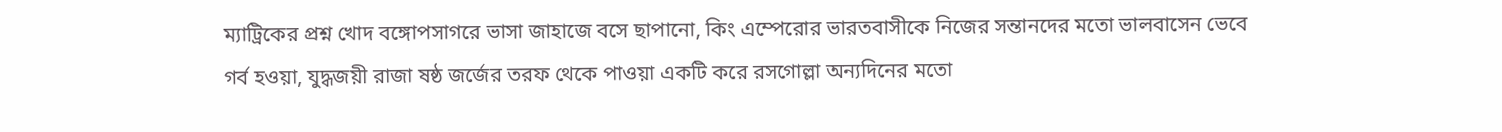ম্যাট্রিকের প্রশ্ন খোদ বঙ্গোপসাগরে ভাসা জাহাজে বসে ছাপানো, কিং এম্পেরোর ভারতবাসীকে নিজের সন্তানদের মতো ভালবাসেন ভেবে গর্ব হওয়া, যুদ্ধজয়ী রাজা ষষ্ঠ জর্জের তরফ থেকে পাওয়া একটি করে রসগোল্লা অন্যদিনের মতো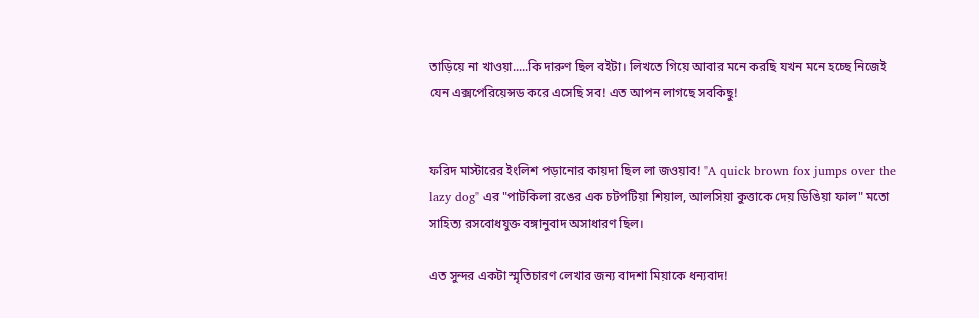তাড়িয়ে না খাওয়া.....কি দারুণ ছিল বইটা। লিখতে গিয়ে আবার মনে করছি যখন মনে হচ্ছে নিজেই যেন এক্সপেরিয়েন্সড করে এসেছি সব! এত আপন লাগছে সবকিছু!


ফরিদ মাস্টারের ইংলিশ পড়ানোর কায়দা ছিল লা জওয়াব! "A quick brown fox jumps over the lazy dog" এর "পাটকিলা রঙের এক চটপটিয়া শিয়াল, আলসিয়া কুত্তাকে দেয় ডিঙিয়া ফাল" মতো সাহিত্য রসবোধযুক্ত বঙ্গানুবাদ অসাধারণ ছিল।

এত সুন্দর একটা স্মৃতিচারণ লেখার জন্য বাদশা মিয়াকে ধন্যবাদ!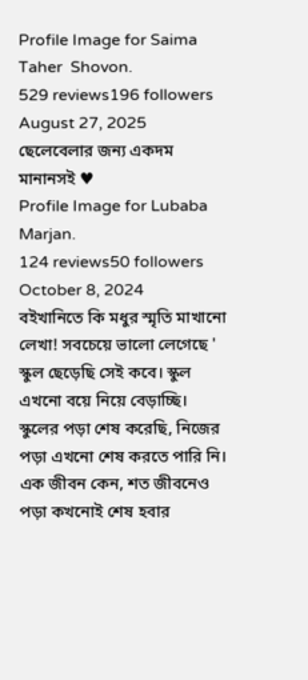Profile Image for Saima  Taher  Shovon.
529 reviews196 followers
August 27, 2025
ছেলেবেলার জন্য একদম মানানসই ♥
Profile Image for Lubaba Marjan.
124 reviews50 followers
October 8, 2024
বইখানিতে কি মধুর স্মৃতি মাখানো লেখা! সবচেয়ে ভালো লেগেছে ' স্কুল ছেড়েছি সেই কবে। স্কুল এখনো বয়ে নিয়ে বেড়াচ্ছি। স্কুলের পড়া শেষ করেছি, নিজের পড়া এখনো শেষ করতে পারি নি। এক জীবন কেন, শত জীবনেও পড়া কখনোই শেষ হবার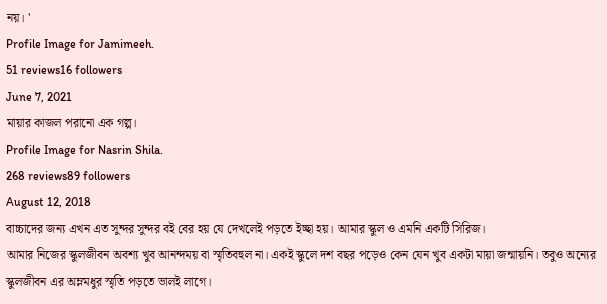নয়। '
Profile Image for Jamimeeh.
51 reviews16 followers
June 7, 2021
মায়ার কাজল পরানো এক গল্প।
Profile Image for Nasrin Shila.
268 reviews89 followers
August 12, 2018
বাচ্চাদের জন্য এখন এত সুন্দর সুন্দর বই বের হয় যে দেখলেই পড়তে ইচ্ছা হয়। আমার স্কুল ও এমনি একটি সিরিজ।
আমার নিজের স্কুলজীবন অবশ্য খুব আনন্দময় বা স্মৃতিবহুল না। একই স্কুলে দশ বছর পড়েও কেন যেন খুব একটা মায়া জন্মায়নি। তবুও অন্যের স্কুলজীবন এর অম্লমধুর স্মৃতি পড়তে ভালই লাগে।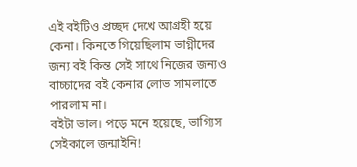এই বইটিও প্রচ্ছদ দেখে আগ্রহী হয়ে কেনা। কিনতে গিয়েছিলাম ভাগ্নীদের জন্য বই কিন্ত সেই সাথে নিজের জন্যও বাচ্চাদের বই কেনার লোভ সামলাতে পারলাম না।
বইটা ভাল। পড়ে মনে হয়েছে, ভাগ্যিস সেইকালে জন্মাইনি!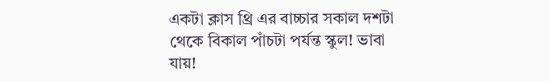একটা ক্লাস থ্রি এর বাচ্চার সকাল দশটা থেকে বিকাল পাঁচটা পর্যন্ত স্কুল! ভাবা যায়!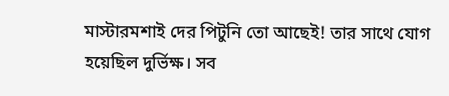মাস্টারমশাই দের পিটুনি তো আছেই! তার সাথে যোগ হয়েছিল দুর্ভিক্ষ। সব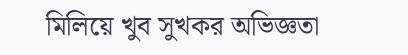মিলিয়ে খুব সুখকর অভিজ্ঞতা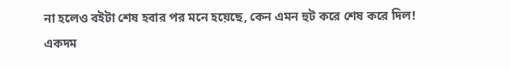না হলেও বইটা শেষ হবার পর মনে হয়েছে, কেন এমন হুট করে শেষ করে দিল! একদম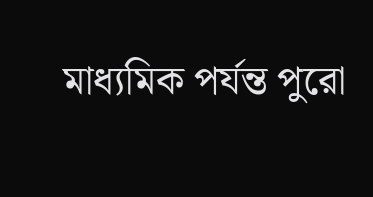মাধ্যমিক পর্যন্ত পুরো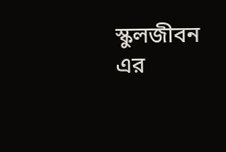স্কুলজীবন এর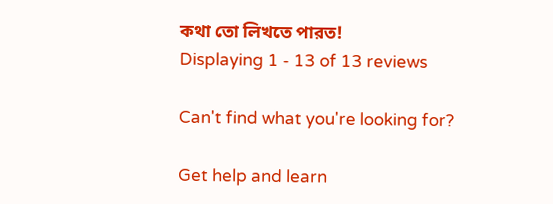কথা তো লিখতে পারত!
Displaying 1 - 13 of 13 reviews

Can't find what you're looking for?

Get help and learn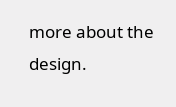more about the design.